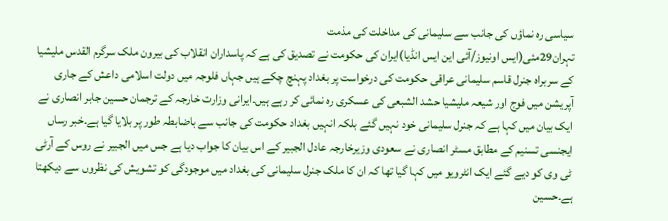سیاسی رہ نماؤں کی جانب سے سلیمانی کی مداخلت کی مذمت
تہران29مئی(ایس اونیوز/آئی این ایس انڈیا)ایران کی حکومت نے تصدیق کی ہے کہ پاسداران انقلاب کی بیرون ملک سرگرم القدس ملیشیا کے سربراہ جنرل قاسم سلیمانی عراقی حکومت کی درخواست پر بغداد پہنچ چکے ہیں جہاں فلوجہ میں دولت اسلامی داعش کے جاری آپریشن میں فوج اور شیعہ ملیشیا حشد الشبعی کی عسکری رہ نمائی کر رہے ہیں۔ایرانی وزارت خارجہ کے ترجمان حسین جابر انصاری نے ایک بیان میں کہا ہے کہ جنرل سلیمانی خود نہیں گئے بلکہ انہیں بغداد حکومت کی جانب سے باضابطہ طور پر بلایا گیا ہے۔خبر رساں ایجنسی تسنیم کے مطابق مسٹر انصاری نے سعودی وزیرخارجہ عادل الجبیر کے اس بیان کا جواب دیا ہے جس میں الجبیر نے روس کے آرٹی ٹی وی کو دیے گئے ایک انٹرویو میں کہا گیا تھا کہ ان کا ملک جنرل سلیمانی کی بغداد میں موجودگی کو تشویش کی نظروں سے دیکھتا ہے۔حسین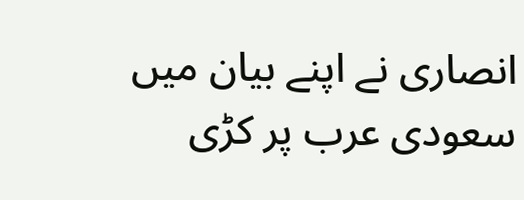انصاری نے اپنے بیان میں سعودی عرب پر کڑی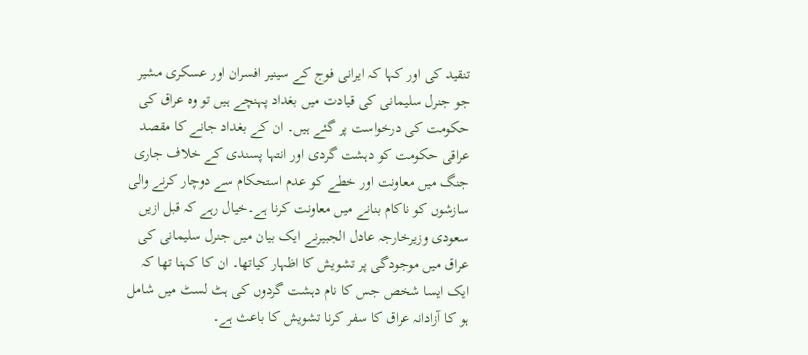تنقید کی اور کہا کہ ایرانی فوج کے سینیر افسران اور عسکری مشیر جو جنرل سلیمانی کی قیادت میں بغداد پہنچے ہیں تو وہ عراق کی حکومت کی درخواست پر گئے ہیں۔ ان کے بغداد جانے کا مقصد عراقی حکومت کو دہشت گردی اور انتہا پسندی کے خلاف جاری جنگ میں معاونت اور خطے کو عدم استحکام سے دوچار کرنے والی سازشوں کو ناکام بنانے میں معاونت کرنا ہے۔خیال رہے کہ قبل ازیں سعودی وزیرخارجہ عادل الجبیرنے ایک بیان میں جنرل سلیمانی کی عراق میں موجودگی پر تشویش کا اظہار کیاتھا۔ ان کا کہنا تھا کہ ایک ایسا شخص جس کا نام دہشت گردوں کی ہٹ لسٹ میں شامل ہو کا آزادانہ عراق کا سفر کرنا تشویش کا باعث ہے۔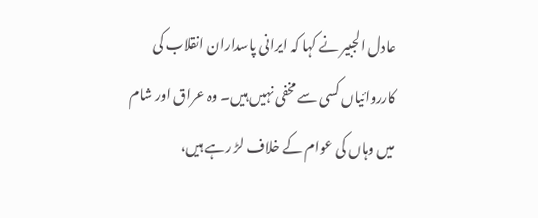عادل الجبیر نے کہا کہ ایرانی پاسداران انقلاب کی کارروائیاں کسی سے مخفی نہیں ہیں۔ وہ عراق اور شام میں وہاں کی عوام کے خلاف لڑ رہے ہیں،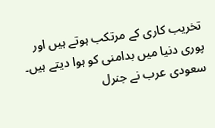تخریب کاری کے مرتکب ہوتے ہیں اور پوری دنیا میں بدامنی کو ہوا دیتے ہیں۔ سعودی عرب نے جنرل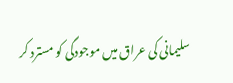سلیمانی کی عراق میں موجودگی کو مسترد کر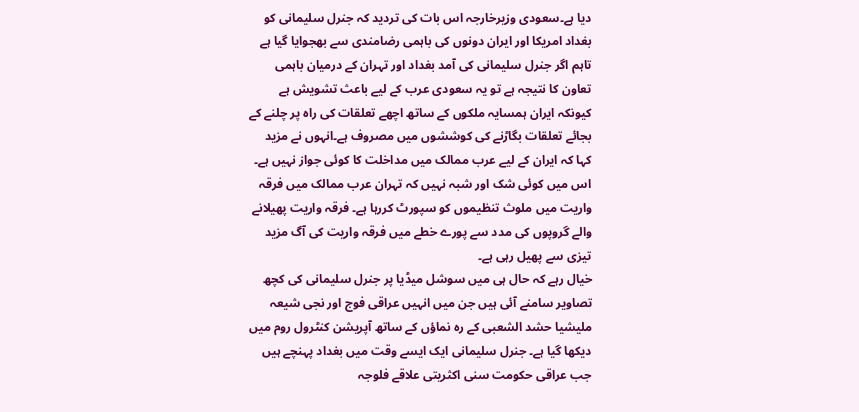دیا ہے۔سعودی وزیرخارجہ اس بات کی تردید کہ جنرل سلیمانی کو بغداد امریکا اور ایران دونوں کی باہمی رضامندی سے بھجوایا گیا ہے تاہم اگر جنرل سلیمانی کی آمد بغداد اور تہران کے درمیان باہمی تعاون کا نتیجہ ہے تو یہ سعودی عرب کے لیے باعث تشویش ہے کیونکہ ایران ہمسایہ ملکوں کے ساتھ اچھے تعلقات کی راہ پر چلنے کے بجائے تعلقات بگاڑنے کی کوششوں میں مصروف ہے۔انہوں نے مزید کہا کہ ایران کے لیے عرب ممالک میں مداخلت کا کوئی جواز نہیں ہے۔ اس میں کوئی شک اور شبہ نہیں کہ تہران عرب ممالک میں فرقہ واریت میں ملوث تنظیموں کو سپورٹ کررہا ہے۔ فرقہ واریت پھیلانے والے گروپوں کی مدد سے پورے خطے میں فرقہ واریت کی آگ مزید تیزی سے پھیل رہی ہے۔
خیال رہے کہ حال ہی میں سوشل میڈیا پر جنرل سلیمانی کی کچھ تصاویر سامنے آئی ہیں جن میں انہیں عراقی فوج اور نجی شیعہ ملیشیا حشد الشعبی کے رہ نماؤں کے ساتھ آپریشن کنٹرول روم میں دیکھا گیا ہے۔ جنرل سلیمانی ایک ایسے وقت میں بغداد پہنچے ہیں جب عراقی حکومت سنی اکثریتی علاقے فلوجہ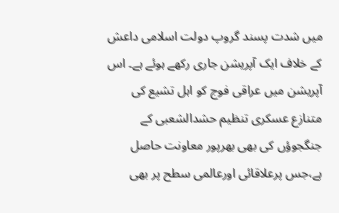میں شدت پسند گروپ دولت اسلامی داعش کے خلاف ایک آپریشن جاری رکھے ہوئے ہے۔ اس آپریشن میں عراقی فوج کو اہل تشیع کی متنازع عسکری تنظیم حشدالشعبی کے جنگجوؤں کی بھی بھرپور معاونت حاصل ہے،جس پرعلاقائی اورعالمی سطح پر بھی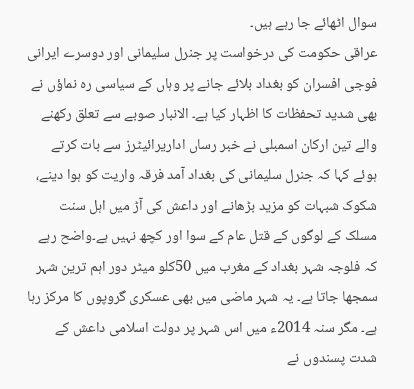سوال اٹھائے جا رہے ہیں۔
عراقی حکومت کی درخواست پر جنرل سلیمانی اور دوسرے ایرانی فوجی افسران کو بغداد بلائے جانے پر وہاں کے سیاسی رہ نماؤں نے بھی شدید تحفظات کا اظہار کیا ہے۔ الانبار صوبے سے تعلق رکھنے والے تین ارکان اسمبلی نے خبر رساں اداریرائیٹرز سے بات کرتے ہوئے کہا کہ جنرل سلیمانی کی بغداد آمد فرقہ واریت کو ہوا دینے، شکوک شبہات کو مزید بڑھانے اور داعش کی آڑ میں اہل سنت مسلک کے لوگوں کے قتل عام کے سوا اور کچھ نہیں ہے۔واضح رہے کہ فلوجہ شہر بغداد کے مغرب میں 50کلو میٹر دور اہم ترین شہر سمجھا جاتا ہے۔ یہ شہر ماضی میں بھی عسکری گروپوں کا مرکز رہا ہے۔ مگر سنہ 2014ء میں اس شہر پر دولت اسلامی داعش کے شدت پسندوں نے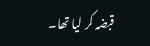قبضہ کر لیا تھا۔